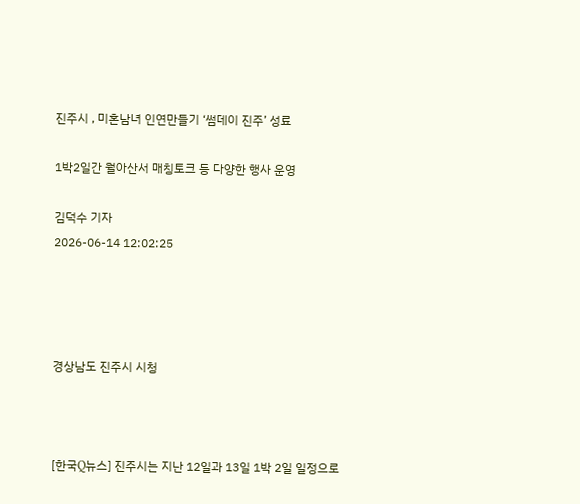진주시 , 미혼남녀 인연만들기 ‘썸데이 진주’ 성료

1박2일간 월아산서 매칭토크 등 다양한 행사 운영

김덕수 기자
2026-06-14 12:02:25




경상남도 진주시 시청



[한국Q뉴스] 진주시는 지난 12일과 13일 1박 2일 일정으로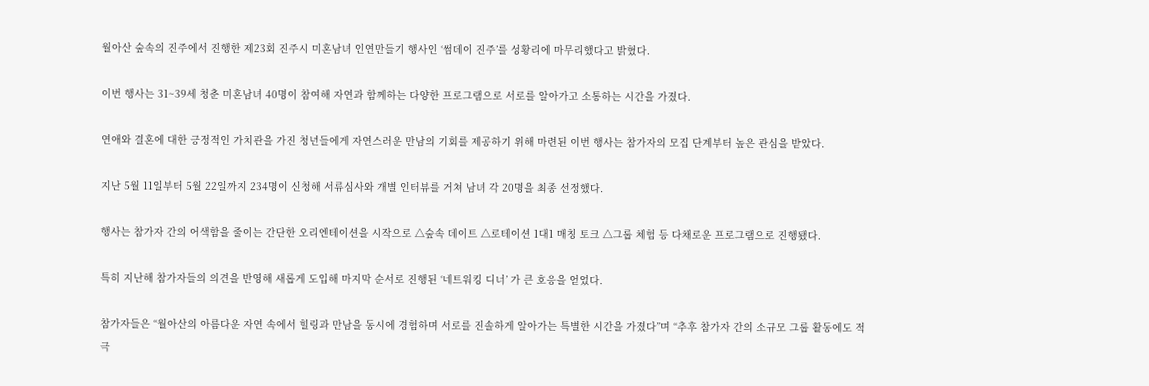월아산 숲속의 진주에서 진행한 제23회 진주시 미혼남녀 인연만들기 행사인 ‘썸데이 진주’를 성황리에 마무리했다고 밝혔다.

이번 행사는 31~39세 청춘 미혼남녀 40명이 참여해 자연과 함께하는 다양한 프로그램으로 서로를 알아가고 소통하는 시간을 가졌다.

연애와 결혼에 대한 긍정적인 가치관을 가진 청년들에게 자연스러운 만남의 기회를 제공하기 위해 마련된 이번 행사는 참가자의 모집 단계부터 높은 관심을 받았다.

지난 5월 11일부터 5월 22일까지 234명이 신청해 서류심사와 개별 인터뷰를 거쳐 남녀 각 20명을 최종 선정했다.

행사는 참가자 간의 어색함을 줄이는 간단한 오리엔테이션을 시작으로 △숲속 데이트 △로테이션 1대1 매칭 토크 △그룹 체험 등 다채로운 프로그램으로 진행됐다.

특히 지난해 참가자들의 의견을 반영해 새롭게 도입해 마지막 순서로 진행된 ‘네트워킹 디너’ 가 큰 호응을 얻었다.

참가자들은 “월아산의 아름다운 자연 속에서 힐링과 만남을 동시에 경험하며 서로를 진솔하게 알아가는 특별한 시간을 가졌다”며 “추후 참가자 간의 소규모 그룹 활동에도 적극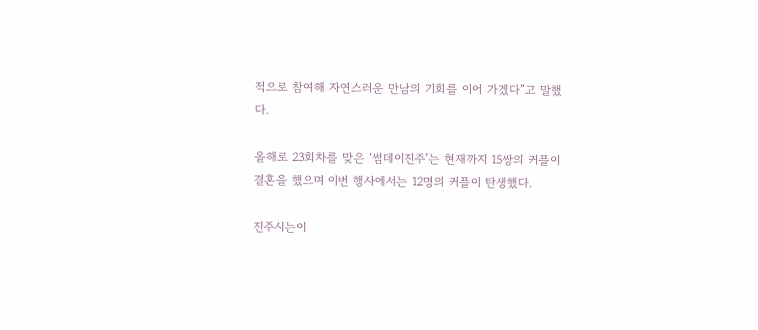적으로 참여해 자연스러운 만남의 기회를 이어 가겠다”고 말했다.

올해로 23회차를 맞은 ‘썸데이진주’는 현재까지 15쌍의 커플이 결혼을 했으며 이번 행사에서는 12명의 커플이 탄생했다.

진주시는이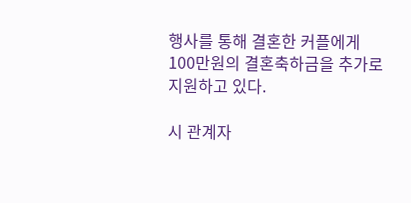행사를 통해 결혼한 커플에게 100만원의 결혼축하금을 추가로 지원하고 있다.

시 관계자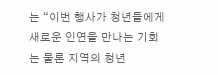는 “이번 행사가 청년들에게 새로운 인연을 만나는 기회는 물론 지역의 청년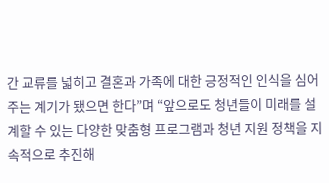간 교류를 넓히고 결혼과 가족에 대한 긍정적인 인식을 심어주는 계기가 됐으면 한다”며 “앞으로도 청년들이 미래를 설계할 수 있는 다양한 맞춤형 프로그램과 청년 지원 정책을 지속적으로 추진해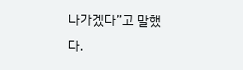나가겠다”고 말했다.